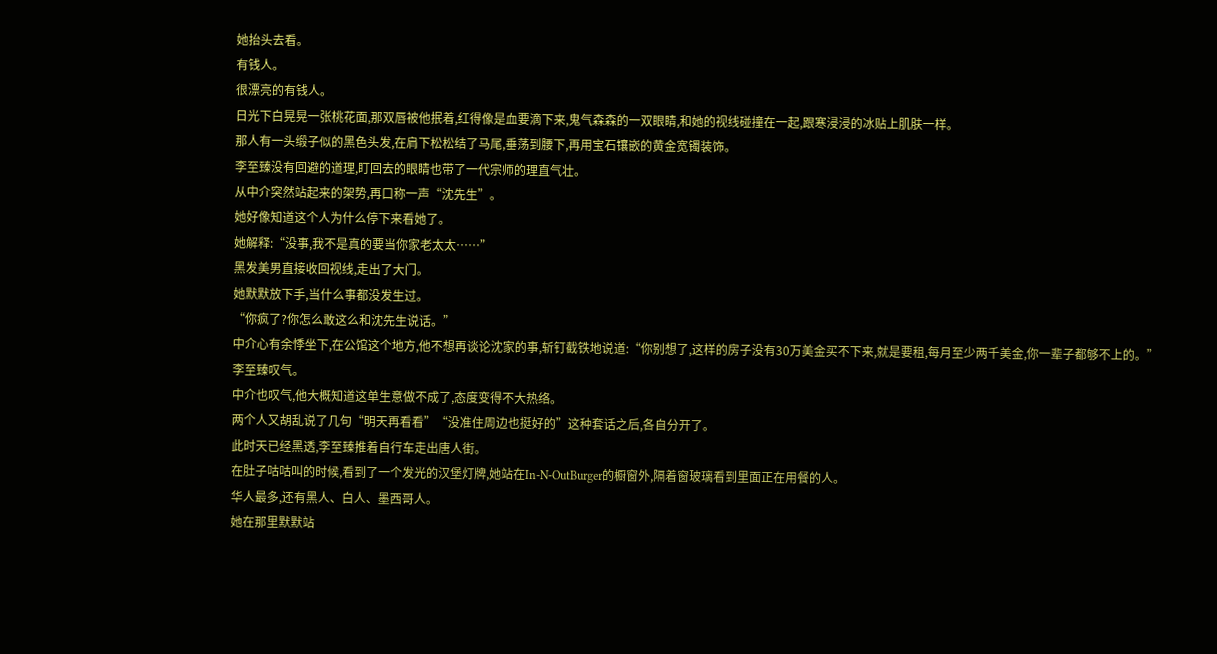她抬头去看。
有钱人。
很漂亮的有钱人。
日光下白晃晃一张桃花面,那双唇被他抿着,红得像是血要滴下来,鬼气森森的一双眼睛,和她的视线碰撞在一起,跟寒浸浸的冰贴上肌肤一样。
那人有一头缎子似的黑色头发,在肩下松松结了马尾,垂荡到腰下,再用宝石镶嵌的黄金宽镯装饰。
李至臻没有回避的道理,盯回去的眼睛也带了一代宗师的理直气壮。
从中介突然站起来的架势,再口称一声“沈先生”。
她好像知道这个人为什么停下来看她了。
她解释:“没事,我不是真的要当你家老太太……”
黑发美男直接收回视线,走出了大门。
她默默放下手,当什么事都没发生过。
“你疯了?你怎么敢这么和沈先生说话。”
中介心有余悸坐下,在公馆这个地方,他不想再谈论沈家的事,斩钉截铁地说道:“你别想了,这样的房子没有30万美金买不下来,就是要租,每月至少两千美金,你一辈子都够不上的。”
李至臻叹气。
中介也叹气,他大概知道这单生意做不成了,态度变得不大热络。
两个人又胡乱说了几句“明天再看看”“没准住周边也挺好的”这种套话之后,各自分开了。
此时天已经黑透,李至臻推着自行车走出唐人街。
在肚子咕咕叫的时候,看到了一个发光的汉堡灯牌,她站在In-N-OutBurger的橱窗外,隔着窗玻璃看到里面正在用餐的人。
华人最多,还有黑人、白人、墨西哥人。
她在那里默默站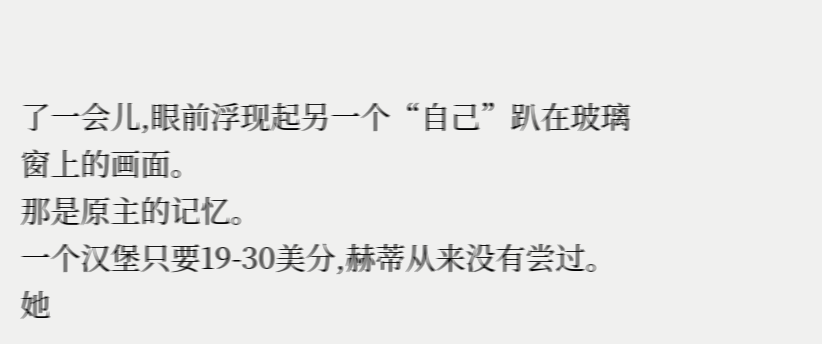了一会儿,眼前浮现起另一个“自己”趴在玻璃窗上的画面。
那是原主的记忆。
一个汉堡只要19-30美分,赫蒂从来没有尝过。
她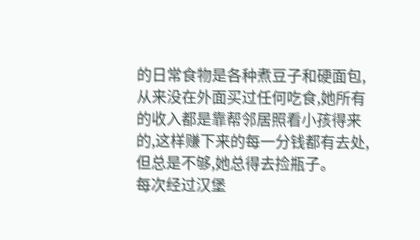的日常食物是各种煮豆子和硬面包,从来没在外面买过任何吃食,她所有的收入都是靠帮邻居照看小孩得来的,这样赚下来的每一分钱都有去处,但总是不够,她总得去捡瓶子。
每次经过汉堡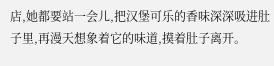店,她都要站一会儿,把汉堡可乐的香味深深吸进肚子里,再漫天想象着它的味道,摸着肚子离开。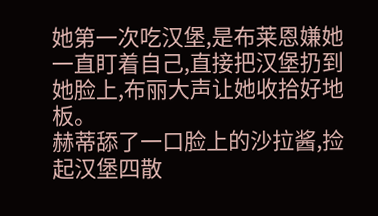她第一次吃汉堡,是布莱恩嫌她一直盯着自己,直接把汉堡扔到她脸上,布丽大声让她收拾好地板。
赫蒂舔了一口脸上的沙拉酱,捡起汉堡四散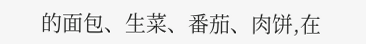的面包、生菜、番茄、肉饼,在